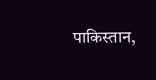पाकिस्तान,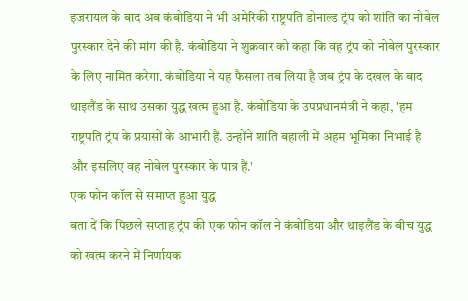इजरायल के बाद अब कंबोडिया ने भी अमेरिकी राष्ट्रपति डोनाल्ड ट्रंप को शांति का नोबेल पुरस्कार देने की मांग की है. कंबोडिया ने शुक्रवार को कहा कि वह ट्रंप को नोबेल पुरस्कार के लिए नामित करेगा. कंबोडिया ने यह फैसला तब लिया है जब ट्रंप के दखल के बाद थाइलैंड के साथ उसका युद्ध खत्म हुआ है. कंबोडिया के उपप्रधानमंत्री ने कहा, 'हम राष्ट्रपति ट्रंप के प्रयासों के आभारी हैं. उन्होंने शांति बहाली में अहम भूमिका निभाई है और इसलिए वह नोबेल पुरस्कार के पात्र हैं.'
एक फोन कॉल से समाप्त हुआ युद्ध
बता दें कि पिछले सप्ताह ट्रंप की एक फोन कॉल ने कंबोडिया और थाइलैंड के बीच युद्ध को खत्म करने में निर्णायक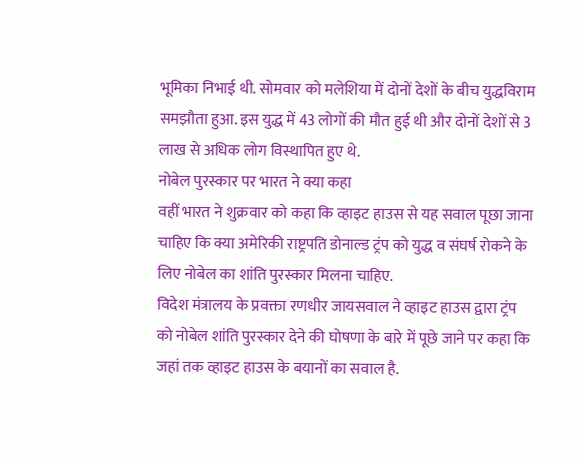भूमिका निभाई थी. सोमवार को मलेशिया में दोनों देशों के बीच युद्धविराम समझौता हुआ. इस युद्ध में 43 लोगों की मौत हुई थी और दोनों देशों से 3 लाख से अधिक लोग विस्थापित हुए थे.
नोबेल पुरस्कार पर भारत ने क्या कहा
वहीं भारत ने शुक्रवार को कहा कि व्हाइट हाउस से यह सवाल पूछा जाना चाहिए कि क्या अमेरिकी राष्ट्रपति डोनाल्ड ट्रंप को युद्ध व संघर्ष रोकने के लिए नोबेल का शांति पुरस्कार मिलना चाहिए.
विदेश मंत्रालय के प्रवक्ता रणधीर जायसवाल ने व्हाइट हाउस द्वारा ट्रंप को नोबेल शांति पुरस्कार देने की घोषणा के बारे में पूछे जाने पर कहा कि जहां तक व्हाइट हाउस के बयानों का सवाल है.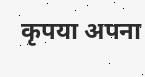कृपया अपना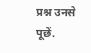प्रश्न उनसे पूछें.